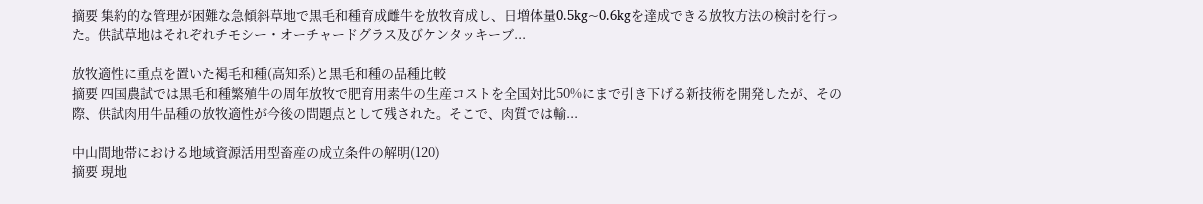摘要 集約的な管理が困難な急傾斜草地で黒毛和種育成雌牛を放牧育成し、日増体量0.5kg~0.6kgを達成できる放牧方法の検討を行った。供試草地はそれぞれチモシー・オーチャードグラス及びケンタッキーブ...

放牧適性に重点を置いた褐毛和種(高知系)と黒毛和種の品種比較
摘要 四国農試では黒毛和種繁殖牛の周年放牧で肥育用素牛の生産コストを全国対比50%にまで引き下げる新技術を開発したが、その際、供試肉用牛品種の放牧適性が今後の問題点として残された。そこで、肉質では輸...

中山間地帯における地域資源活用型畜産の成立条件の解明(120)
摘要 現地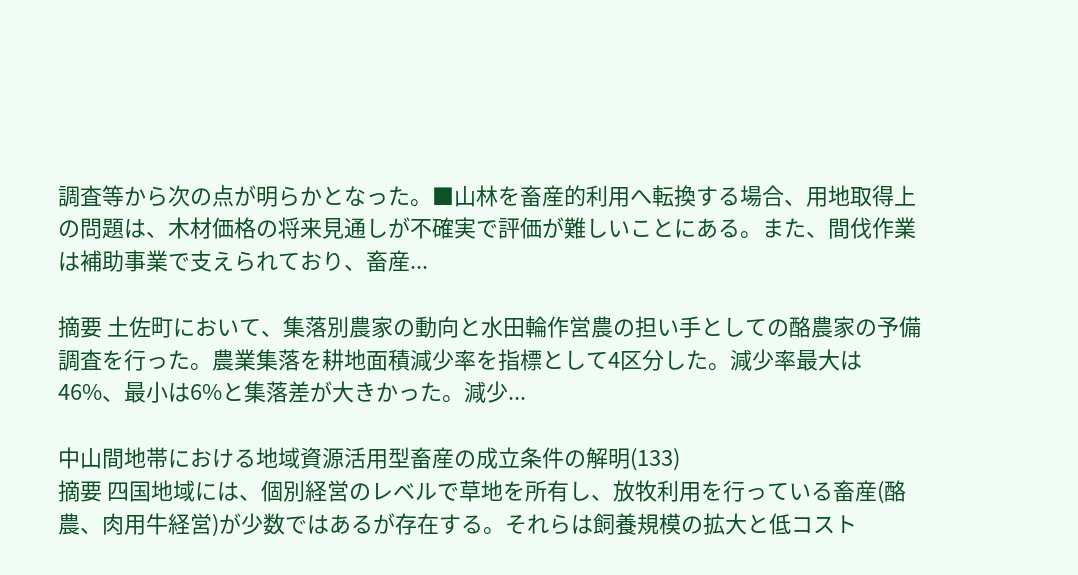調査等から次の点が明らかとなった。■山林を畜産的利用へ転換する場合、用地取得上の問題は、木材価格の将来見通しが不確実で評価が難しいことにある。また、間伐作業は補助事業で支えられており、畜産...

摘要 土佐町において、集落別農家の動向と水田輪作営農の担い手としての酪農家の予備調査を行った。農業集落を耕地面積減少率を指標として4区分した。減少率最大は46%、最小は6%と集落差が大きかった。減少...

中山間地帯における地域資源活用型畜産の成立条件の解明(133)
摘要 四国地域には、個別経営のレベルで草地を所有し、放牧利用を行っている畜産(酪農、肉用牛経営)が少数ではあるが存在する。それらは飼養規模の拡大と低コスト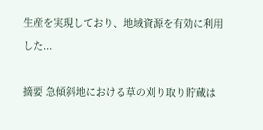生産を実現しており、地域資源を有効に利用した...

摘要 急傾斜地における草の刈り取り貯蔵は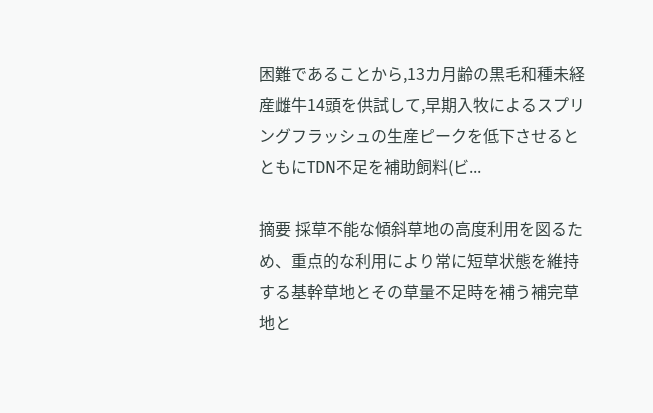困難であることから,13カ月齢の黒毛和種未経産雌牛14頭を供試して,早期入牧によるスプリングフラッシュの生産ピークを低下させるとともにTDN不足を補助飼料(ビ...

摘要 採草不能な傾斜草地の高度利用を図るため、重点的な利用により常に短草状態を維持する基幹草地とその草量不足時を補う補完草地と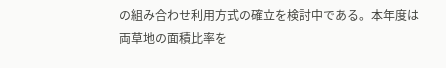の組み合わせ利用方式の確立を検討中である。本年度は両草地の面積比率を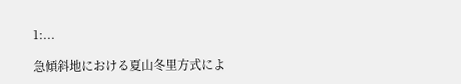1:...

急傾斜地における夏山冬里方式によ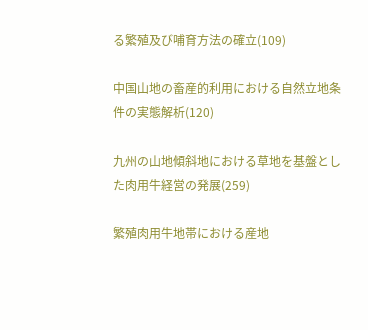る繁殖及び哺育方法の確立(109)

中国山地の畜産的利用における自然立地条件の実態解析(120)

九州の山地傾斜地における草地を基盤とした肉用牛経営の発展(259)

繁殖肉用牛地帯における産地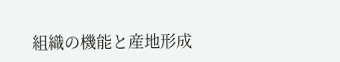組織の機能と産地形成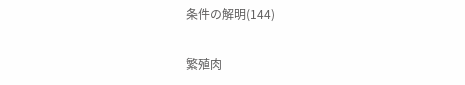条件の解明(144)

繁殖肉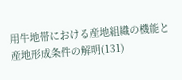用牛地帯における産地組織の機能と産地形成条件の解明(131)